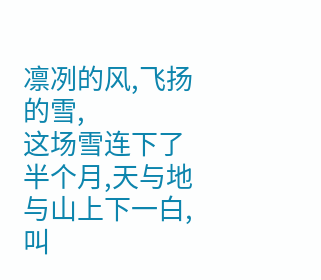凛冽的风,飞扬的雪,
这场雪连下了半个月,天与地与山上下一白,叫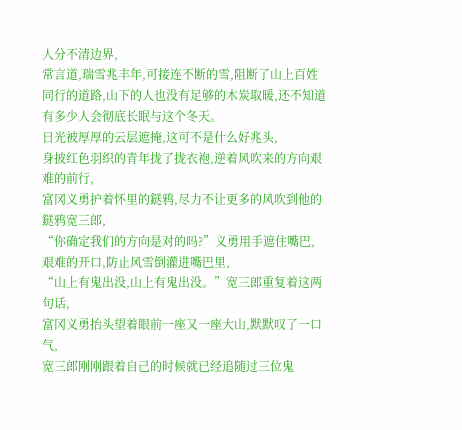人分不清边界,
常言道,瑞雪兆丰年,可接连不断的雪,阻断了山上百姓同行的道路,山下的人也没有足够的木炭取暖,还不知道有多少人会彻底长眠与这个冬天。
日光被厚厚的云层遮掩,这可不是什么好兆头,
身披红色羽织的青年拢了拢衣袍,逆着风吹来的方向艰难的前行,
富冈义勇护着怀里的鎹鸦,尽力不让更多的风吹到他的鎹鸦宽三郎,
“你确定我们的方向是对的吗?”义勇用手遮住嘴巴,艰难的开口,防止风雪倒灌进嘴巴里,
“山上有鬼出没,山上有鬼出没。”宽三郎重复着这两句话,
富冈义勇抬头望着眼前一座又一座大山,默默叹了一口气,
宽三郎刚刚跟着自己的时候就已经追随过三位鬼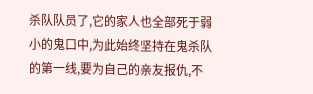杀队队员了,它的家人也全部死于弱小的鬼口中,为此始终坚持在鬼杀队的第一线,要为自己的亲友报仇,不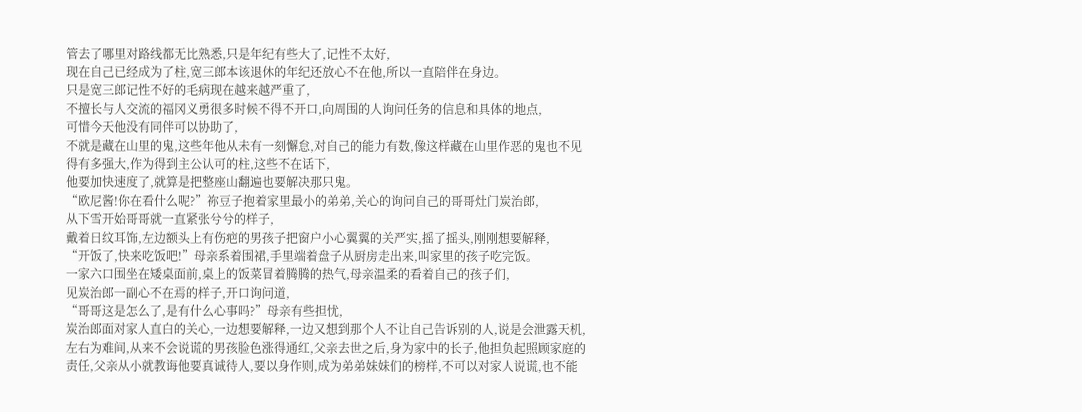管去了哪里对路线都无比熟悉,只是年纪有些大了,记性不太好,
现在自己已经成为了柱,宽三郎本该退休的年纪还放心不在他,所以一直陪伴在身边。
只是宽三郎记性不好的毛病现在越来越严重了,
不擅长与人交流的福冈义勇很多时候不得不开口,向周围的人询问任务的信息和具体的地点,
可惜今天他没有同伴可以协助了,
不就是藏在山里的鬼,这些年他从未有一刻懈怠,对自己的能力有数,像这样藏在山里作恶的鬼也不见得有多强大,作为得到主公认可的柱,这些不在话下,
他要加快速度了,就算是把整座山翻遍也要解决那只鬼。
“欧尼酱!你在看什么呢?”祢豆子抱着家里最小的弟弟,关心的询问自己的哥哥灶门炭治郎,
从下雪开始哥哥就一直紧张兮兮的样子,
戴着日纹耳饰,左边额头上有伤疤的男孩子把窗户小心翼翼的关严实,摇了摇头,刚刚想要解释,
“开饭了,快来吃饭吧!”母亲系着围裙,手里端着盘子从厨房走出来,叫家里的孩子吃完饭。
一家六口围坐在矮桌面前,桌上的饭菜冒着腾腾的热气,母亲温柔的看着自己的孩子们,
见炭治郎一副心不在焉的样子,开口询问道,
“哥哥这是怎么了,是有什么心事吗?”母亲有些担忧,
炭治郎面对家人直白的关心,一边想要解释,一边又想到那个人不让自己告诉别的人,说是会泄露天机,
左右为难间,从来不会说谎的男孩脸色涨得通红,父亲去世之后,身为家中的长子,他担负起照顾家庭的责任,父亲从小就教诲他要真诚待人,要以身作则,成为弟弟妹妹们的榜样,不可以对家人说谎,也不能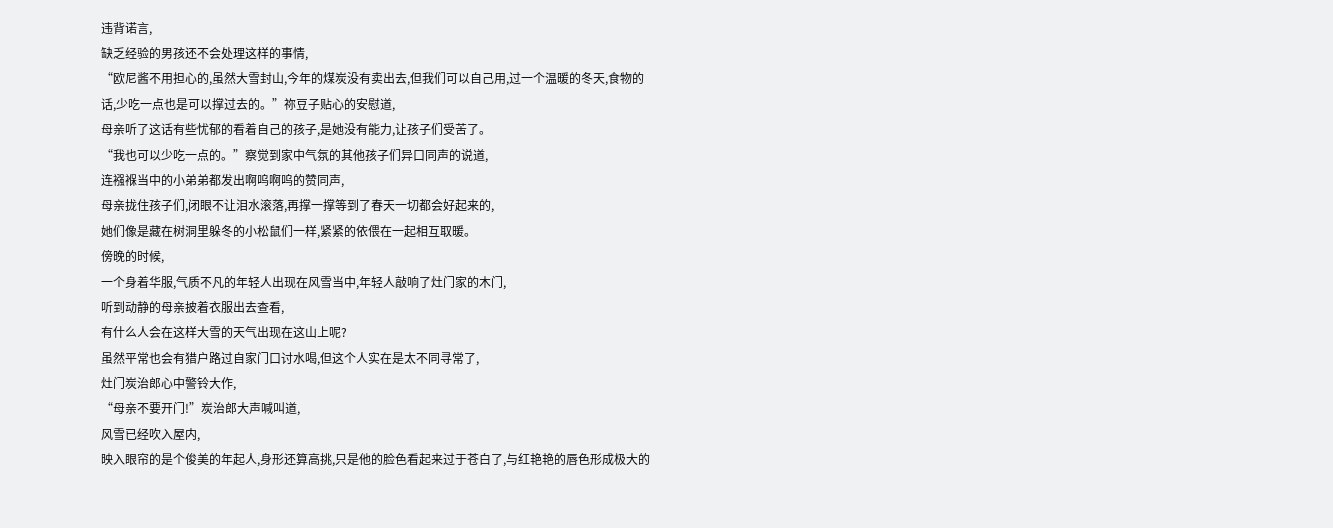违背诺言,
缺乏经验的男孩还不会处理这样的事情,
“欧尼酱不用担心的,虽然大雪封山,今年的煤炭没有卖出去,但我们可以自己用,过一个温暖的冬天,食物的话,少吃一点也是可以撑过去的。”祢豆子贴心的安慰道,
母亲听了这话有些忧郁的看着自己的孩子,是她没有能力,让孩子们受苦了。
“我也可以少吃一点的。”察觉到家中气氛的其他孩子们异口同声的说道,
连襁褓当中的小弟弟都发出啊呜啊呜的赞同声,
母亲拢住孩子们,闭眼不让泪水滚落,再撑一撑等到了春天一切都会好起来的,
她们像是藏在树洞里躲冬的小松鼠们一样,紧紧的依偎在一起相互取暖。
傍晚的时候,
一个身着华服,气质不凡的年轻人出现在风雪当中,年轻人敲响了灶门家的木门,
听到动静的母亲披着衣服出去查看,
有什么人会在这样大雪的天气出现在这山上呢?
虽然平常也会有猎户路过自家门口讨水喝,但这个人实在是太不同寻常了,
灶门炭治郎心中警铃大作,
“母亲不要开门!”炭治郎大声喊叫道,
风雪已经吹入屋内,
映入眼帘的是个俊美的年起人,身形还算高挑,只是他的脸色看起来过于苍白了,与红艳艳的唇色形成极大的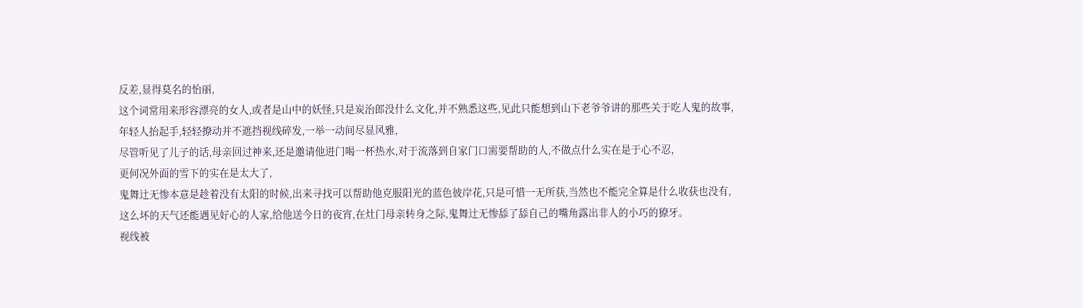反差,显得莫名的怡丽,
这个词常用来形容漂亮的女人,或者是山中的妖怪,只是炭治郎没什么文化,并不熟悉这些,见此只能想到山下老爷爷讲的那些关于吃人鬼的故事,
年轻人抬起手,轻轻撩动并不遮挡视线碎发,一举一动间尽显风雅,
尽管听见了儿子的话,母亲回过神来,还是邀请他进门喝一杯热水,对于流落到自家门口需要帮助的人,不做点什么实在是于心不忍,
更何况外面的雪下的实在是太大了,
鬼舞辻无惨本意是趁着没有太阳的时候,出来寻找可以帮助他克服阳光的蓝色彼岸花,只是可惜一无所获,当然也不能完全算是什么收获也没有,
这么坏的天气还能遇见好心的人家,给他送今日的夜宵,在灶门母亲转身之际,鬼舞辻无惨舔了舔自己的嘴角露出非人的小巧的獠牙。
视线被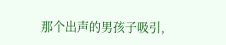那个出声的男孩子吸引,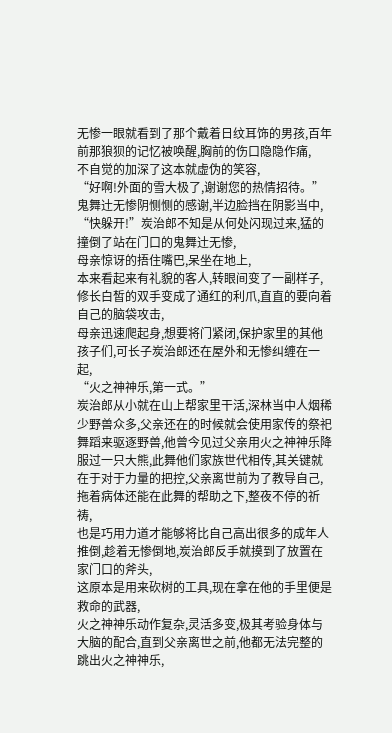无惨一眼就看到了那个戴着日纹耳饰的男孩,百年前那狼狈的记忆被唤醒,胸前的伤口隐隐作痛,
不自觉的加深了这本就虚伪的笑容,
“好啊!外面的雪大极了,谢谢您的热情招待。”鬼舞辻无惨阴恻恻的感谢,半边脸挡在阴影当中,
“快躲开!”炭治郎不知是从何处闪现过来,猛的撞倒了站在门口的鬼舞辻无惨,
母亲惊讶的捂住嘴巴,呆坐在地上,
本来看起来有礼貌的客人,转眼间变了一副样子,修长白皙的双手变成了通红的利爪,直直的要向着自己的脑袋攻击,
母亲迅速爬起身,想要将门紧闭,保护家里的其他孩子们,可长子炭治郎还在屋外和无惨纠缠在一起,
“火之神神乐,第一式。”
炭治郎从小就在山上帮家里干活,深林当中人烟稀少野兽众多,父亲还在的时候就会使用家传的祭祀舞蹈来驱逐野兽,他曾今见过父亲用火之神神乐降服过一只大熊,此舞他们家族世代相传,其关键就在于对于力量的把控,父亲离世前为了教导自己,拖着病体还能在此舞的帮助之下,整夜不停的祈祷,
也是巧用力道才能够将比自己高出很多的成年人推倒,趁着无惨倒地,炭治郎反手就摸到了放置在家门口的斧头,
这原本是用来砍树的工具,现在拿在他的手里便是救命的武器,
火之神神乐动作复杂,灵活多变,极其考验身体与大脑的配合,直到父亲离世之前,他都无法完整的跳出火之神神乐,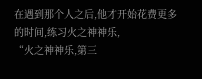在遇到那个人之后,他才开始花费更多的时间,练习火之神神乐,
“火之神神乐,第三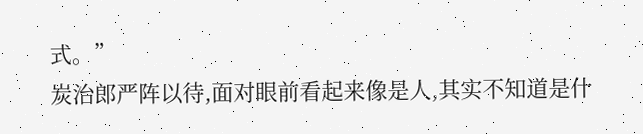式。”
炭治郎严阵以待,面对眼前看起来像是人,其实不知道是什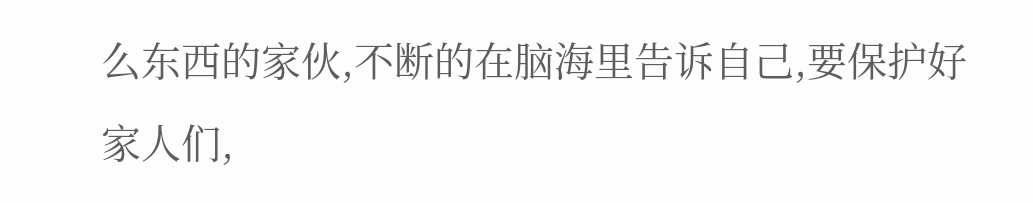么东西的家伙,不断的在脑海里告诉自己,要保护好家人们,